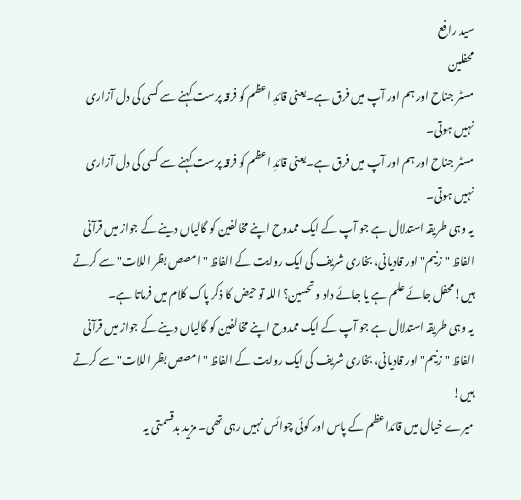سید رافع
محفلین
مسٹر جناح اور ہم اور آپ میں فرق ہے۔یعنی قائدِ اعظم کو فرقہ پرست کہنے سے کسی کی دل آزاری نہیں ہوتی۔
مسٹر جناح اور ہم اور آپ میں فرق ہے۔یعنی قائدِ اعظم کو فرقہ پرست کہنے سے کسی کی دل آزاری نہیں ہوتی۔
یہ وہی طریقہ استدلال ہے جو آپ کے ایک ممدوح اپنے مخالفین کو گالیاں دینے کے جواز میں قرآنی الفاظ "زنیم" اور قادیانی، بخاری شریف کی ایک روایت کے الفاظ "امصص بظر اللات" سے کرتے ہیں!محفل جائے علم ہے یا جائے داد و تحسین؟ اللہ تو حیض کا ذکر پاک کلام میں فرماتا ہے۔
یہ وہی طریقہ استدلال ہے جو آپ کے ایک ممدوح اپنے مخالفین کو گالیاں دینے کے جواز میں قرآنی الفاظ "زنیم" اور قادیانی، بخاری شریف کی ایک روایت کے الفاظ "امصص بظر اللات" سے کرتے ہیں!
میرے خیال میں قائداعظم کے پاس اور کوئی چوائس نہیں رہی تھی۔ مزید بدقسمتی یہ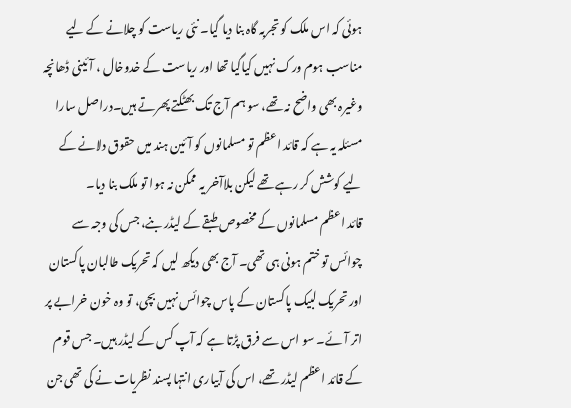ہوئی کہ اس ملک کو تجربہ گاہ بنا دیا گیا۔ نئی ریاست کو چلانے کے لیے مناسب ہوم ورک نہیں کیاگیا تھا اور ریاست کے خدوخال ، آئینی ڈھانچہ وغیرہ بھی واضح نہ تھے، سو ہم آج تک بھٹکتے پھرتے ہیں۔دراصل سارا مسئلہ یہ ہے کہ قائد اعظم تو مسلمانوں کو آئین ہند میں حقوق دلانے کے لیے کوشش کر رہے تھے لیکن بلاآخر یہ ممکن نہ ہوا تو ملک بنا دیا۔
قائد اعظم مسلمانوں کے مخصوص طبقے کے لیڈر بنے، جس کی وجہ سے چوائس تو ختم ہونی ہی تھی۔ آج بھی دیکھ لیں کہ تحریک طالبان پاکستان اور تحریک لبیک پاکستان کے پاس چوائس نہیں بچی، تو وہ خون خرابے پر اتر آئے۔ سو اس سے فرق پڑتا ہے کہ آپ کس کے لیڈر ہیں۔ جس قوم کے قائد اعظم لیڈر تھے، اس کی آبیاری انتہا پسند نظریات نے کی تھی جن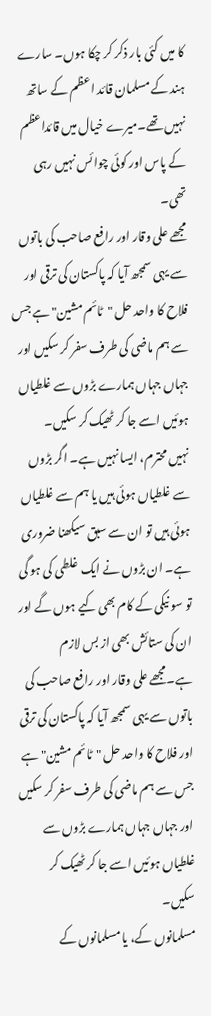کا میں کئی بار ذکر کر چکا ہوں۔ سارے ہند کے مسلمان قائد اعظم کے ساتھ نہیں تھے۔میرے خیال میں قائداعظم کے پاس اور کوئی چوائس نہیں رہی تھی۔
مجھے علی وقار اور رافع صاحب کی باتوں سے یہی سمجھ آیا کہ پاکستان کی ترقی اور فلاح کا واحد حل "ٹائم مشین" ہے جس سے ہم ماضی کی طرف سفر کر سکیں اور جہاں جہاں ہمارے بڑوں سے غلطیاں ہوئیں اسے جا کر ٹھیک کر سکیں۔
نہیں محترم، ایسا نہیں ہے۔ اگر بڑوں سے غلطیاں ہوئی ہیں یا ہم سے غلطیاں ہوئی ہیں تو ان سے سبق سیکھنا ضروری ہے۔ ان بڑوں نے ایک غلطی کی ہو گی تو سو نیکی کے کام بھی کیے ہوں گے اور ان کی ستائش بھی از بس لازم ہے۔مجھے علی وقار اور رافع صاحب کی باتوں سے یہی سمجھ آیا کہ پاکستان کی ترقی اور فلاح کا واحد حل "ٹائم مشین" ہے جس سے ہم ماضی کی طرف سفر کر سکیں اور جہاں جہاں ہمارے بڑوں سے غلطیاں ہوئیں اسے جا کر ٹھیک کر سکیں۔
مسلمانوں کے، یا مسلمانوں کے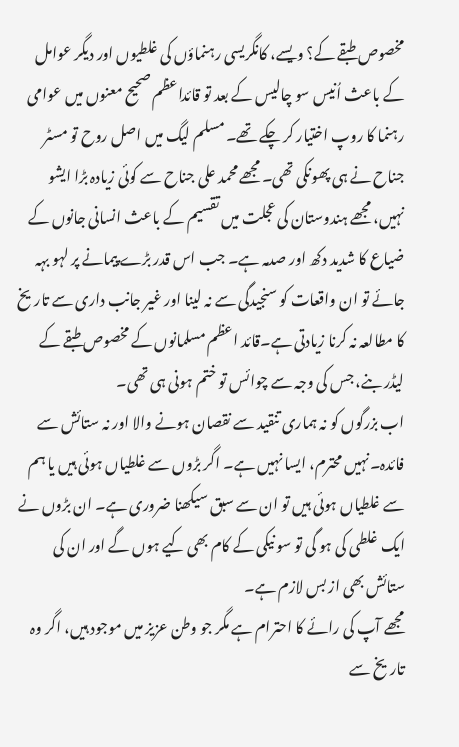مخصوص طبقے کے؟ ویسے، کانگریسی رہنماؤں کی غلطیوں اور دیگر عوامل کے باعث اُنیس سو چالیس کے بعد تو قائداعظم صحیح معنوں میں عوامی رہنما کا روپ اختیار کر چکے تھے۔ مسلم لیگ میں اصل روح تو مسٹر جناح نے ہی پھونکی تھی۔ مجھے محمد علی جناح سے کوئی زیادہ بڑا ایشو نہیں، مجھے ہندوستان کی عجلت میں تقسیم کے باعث انسانی جانوں کے ضیاع کا شدید دکھ اور صدمہ ہے۔ جب اس قدر بڑے پیمانے پر لہو بہہ جائے تو ان واقعات کو سنجیدگی سے نہ لینا اور غیر جانب داری سے تاریخ کا مطالعہ نہ کرنا زیادتی ہے۔قائد اعظم مسلمانوں کے مخصوص طبقے کے لیڈر بنے، جس کی وجہ سے چوائس تو ختم ہونی ہی تھی۔
اب بزرگوں کو نہ ہماری تنقید سے نقصان ہونے والا اور نہ ستائش سے فائدہ۔نہیں محترم، ایسا نہیں ہے۔ اگر بڑوں سے غلطیاں ہوئی ہیں یا ہم سے غلطیاں ہوئی ہیں تو ان سے سبق سیکھنا ضروری ہے۔ ان بڑوں نے ایک غلطی کی ہو گی تو سو نیکی کے کام بھی کیے ہوں گے اور ان کی ستائش بھی از بس لازم ہے۔
مجھے آپ کی رائے کا احترام ہے مگر جو وطن عزیز میں موجود ہیں، اگر وہ تاریخ سے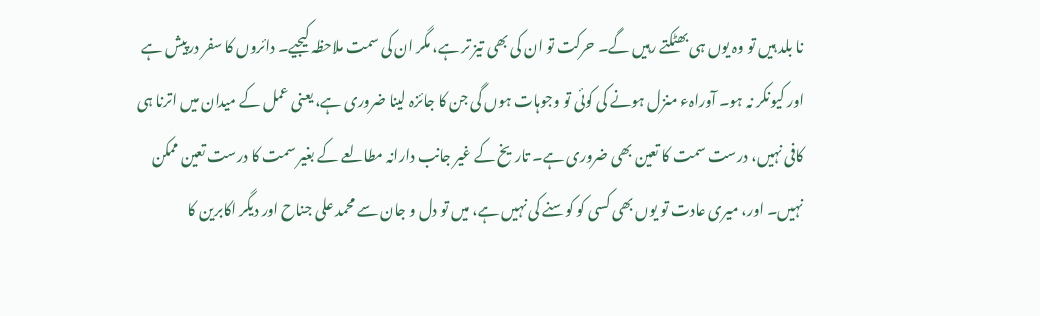نا بلد ہیں تو وہ یوں ہی بھٹکتے رہیں گے۔ حرکت تو ان کی بھی تیز تر ہے، مگر ان کی سمت ملاحظہ کیجیے۔ دائروں کا سفر درپیش ہے اور کیونکر نہ ہو۔ آوراہء منزل ہونے کی کوئی تو وجوہات ہوں گی جن کا جائزہ لینا ضروری ہے، یعنی عمل کے میدان میں اترنا ہی کافی نہیں، درست سمت کا تعین بھی ضروری ہے۔ تاریخ کے غیر جانب دارانہ مطالعے کے بغیر سمت کا درست تعین ممکن نہیں۔ اور، میری عادت تو یوں بھی کسی کو کوسنے کی نہیں ہے، میں تو دل و جان سے محمد علی جناح اور دیگر اکابرین کا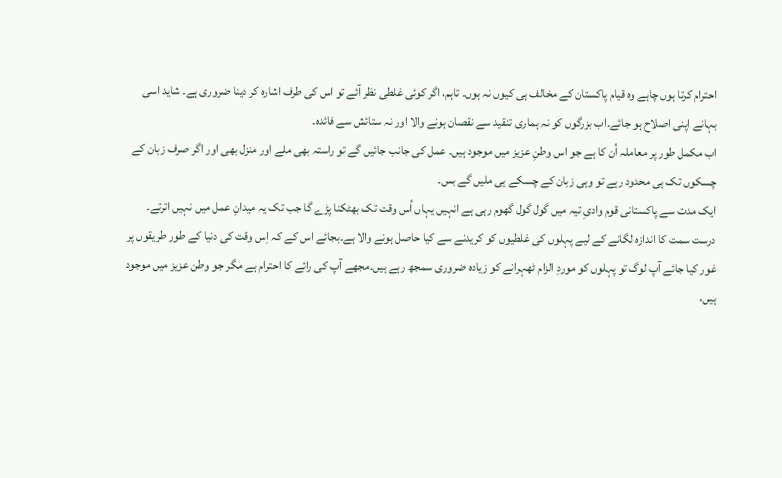احترام کرتا ہوں چاہے وہ قیام پاکستان کے مخالف ہی کیوں نہ ہوں۔ تاہم، اگر کوئی غلطی نظر آئے تو اس کی طرف اشارہ کر دینا ضروری ہے۔ شاید اسی بہانے اپنی اصلاح ہو جائے۔اب بزرگوں کو نہ ہماری تنقید سے نقصان ہونے والا اور نہ ستائش سے فائدہ۔
اب مکمل طور پر معاملہ اُن کا ہے جو اس وطنِ عزیز میں موجود ہیں۔ عمل کی جانب جائیں گے تو راستہ بھی ملے اور منزل بھی اور اگر صرف زبان کے چسکوں تک ہی محدود رہے تو وہی زبان کے چسکے ہی ملیں گے بس۔
ایک مدت سے پاکستانی قوم وادیِ تیہ میں گول گول گھوم رہی ہے انہیں یہاں اُس وقت تک بھٹکنا پڑے گا جب تک یہ میدانِ عمل میں نہیں اترتے۔
درست سمت کا اندازہ لگانے کے لیے پہلوں کی غلطیوں کو کریدنے سے کیا حاصل ہونے والا ہے۔بجائے اس کے کہ اِس وقت کی دنیا کے طور طریقوں پر غور کیا جائے آپ لوگ تو پہلوں کو موردِ الزام ٹھہرانے کو زیادہ ضروری سمجھ رہے ہیں۔مجھے آپ کی رائے کا احترام ہے مگر جو وطن عزیز میں موجود ہیں،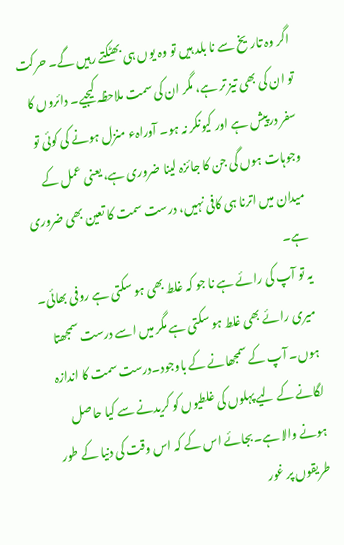اگر وہ تاریخ سے نا بلد ہیں تو وہ یوں ہی بھٹکتے رہیں گے۔ حرکت تو ان کی بھی تیز تر ہے، مگر ان کی سمت ملاحظہ کیجیے۔ دائروں کا سفر درپیش ہے اور کیونکر نہ ہو۔ آوراہء منزل ہونے کی کوئی تو وجوہات ہوں گی جن کا جائزہ لینا ضروری ہے، یعنی عمل کے میدان میں اترنا ہی کافی نہیں، درست سمت کا تعین بھی ضروری ہے۔
یہ تو آپ کی رائے ہے نا جو کہ غلط بھی ہو سکتی ہے روفی بھائی۔ میری رائے بھی غلط ہو سکتی ہے مگر میں اسے درست سمجھتا ہوں۔ آپ کے سمجھانے کے باوجود۔درست سمت کا اندازہ لگانے کے لیے پہلوں کی غلطیوں کو کریدنے سے کیا حاصل ہونے والا ہے۔بجائے اس کے کہ اس وقت کی دنیا کے طور طریقوں پر غور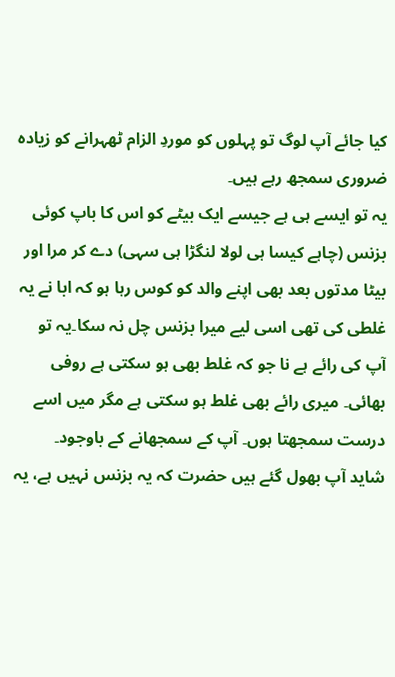کیا جائے آپ لوگ تو پہلوں کو موردِ الزام ٹھہرانے کو زیادہ ضروری سمجھ رہے ہیں۔
یہ تو ایسے ہی ہے جیسے ایک بیٹے کو اس کا باپ کوئی بزنس (چاہے کیسا ہی لولا لنگڑا ہی سہی) دے کر مرا اور بیٹا مدتوں بعد بھی اپنے والد کو کوس رہا ہو کہ ابا نے یہ غلطی کی تھی اسی لیے میرا بزنس چل نہ سکا۔یہ تو آپ کی رائے ہے نا جو کہ غلط بھی ہو سکتی ہے روفی بھائی۔ میری رائے بھی غلط ہو سکتی ہے مگر میں اسے درست سمجھتا ہوں۔ آپ کے سمجھانے کے باوجود۔
شاید آپ بھول گئے ہیں حضرت کہ یہ بزنس نہیں ہے، یہ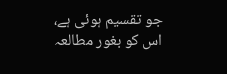جو تقسیم ہوئی ہے، اس کو بغور مطالعہ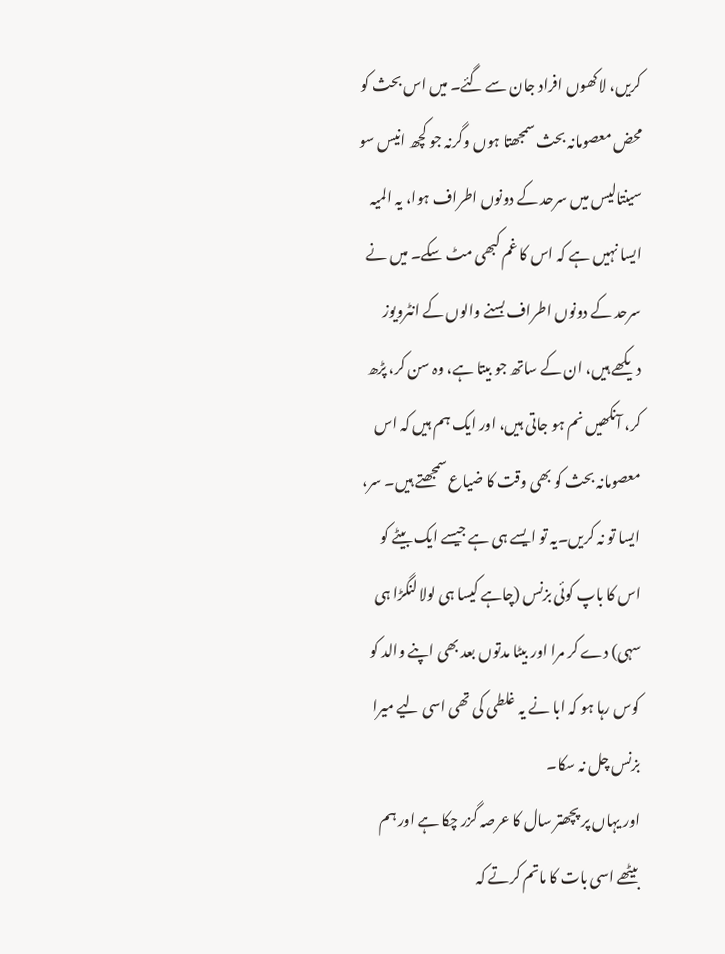کریں، لاکھوں افراد جان سے گئے۔ میں اس بحث کو محض معصومانہ بحث سمجھتا ہوں وگرنہ جو کچھ انیس سو سینتالیس میں سرحد کے دونوں اطراف ہوا، یہ المیہ ایسا نہیں ہے کہ اس کا غم کبھی مٹ سکے۔ میں نے سرحد کے دونوں اطراف بسنے والوں کے انٹرویوز دیکھے ہیں، ان کے ساتھ جو بیتا ہے، وہ سن کر، پڑھ کر، آنکھیں نم ہو جاتی ہیں، اور ایک ہم ہیں کہ اس معصومانہ بحث کو بھی وقت کا ضیاع سمجھتے ہیں۔ سر، ایسا تو نہ کریں۔یہ تو ایسے ہی ہے جیسے ایک بیٹے کو اس کا باپ کوئی بزنس (چاہے کیسا ہی لولا لنگڑا ہی سہی) دے کر مرا اور بیٹا مدتوں بعد بھی اپنے والد کو کوس رہا ہو کہ ابا نے یہ غلطی کی تھی اسی لیے میرا بزنس چل نہ سکا۔
اور یہاں پر پچھتر سال کا عرصہ گزر چکا ہے اور ہم بیٹھے اسی بات کا ماتم کرتے کہ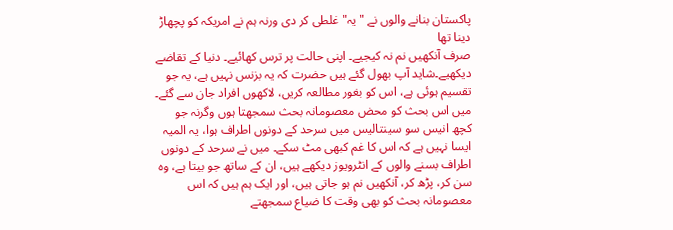پاکستان بنانے والوں نے "یہ" غلطی کر دی ورنہ ہم نے امریکہ کو پچھاڑ دینا تھا
صرف آنکھیں نم نہ کیجیے۔ اپنی حالت پر ترس کھائیے۔ دنیا کے تقاضے دیکھیے۔شاید آپ بھول گئے ہیں حضرت کہ یہ بزنس نہیں ہے، یہ جو تقسیم ہوئی ہے، اس کو بغور مطالعہ کریں، لاکھوں افراد جان سے گئے۔ میں اس بحث کو محض معصومانہ بحث سمجھتا ہوں وگرنہ جو کچھ انیس سو سینتالیس میں سرحد کے دونوں اطراف ہوا، یہ المیہ ایسا نہیں ہے کہ اس کا غم کبھی مٹ سکے۔ میں نے سرحد کے دونوں اطراف بسنے والوں کے انٹرویوز دیکھے ہیں، ان کے ساتھ جو بیتا ہے، وہ سن کر، پڑھ کر، آنکھیں نم ہو جاتی ہیں، اور ایک ہم ہیں کہ اس معصومانہ بحث کو بھی وقت کا ضیاع سمجھتے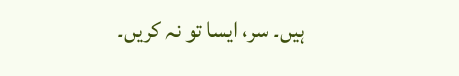ہیں۔ سر، ایسا تو نہ کریں۔